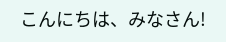こんにちは、みなさん!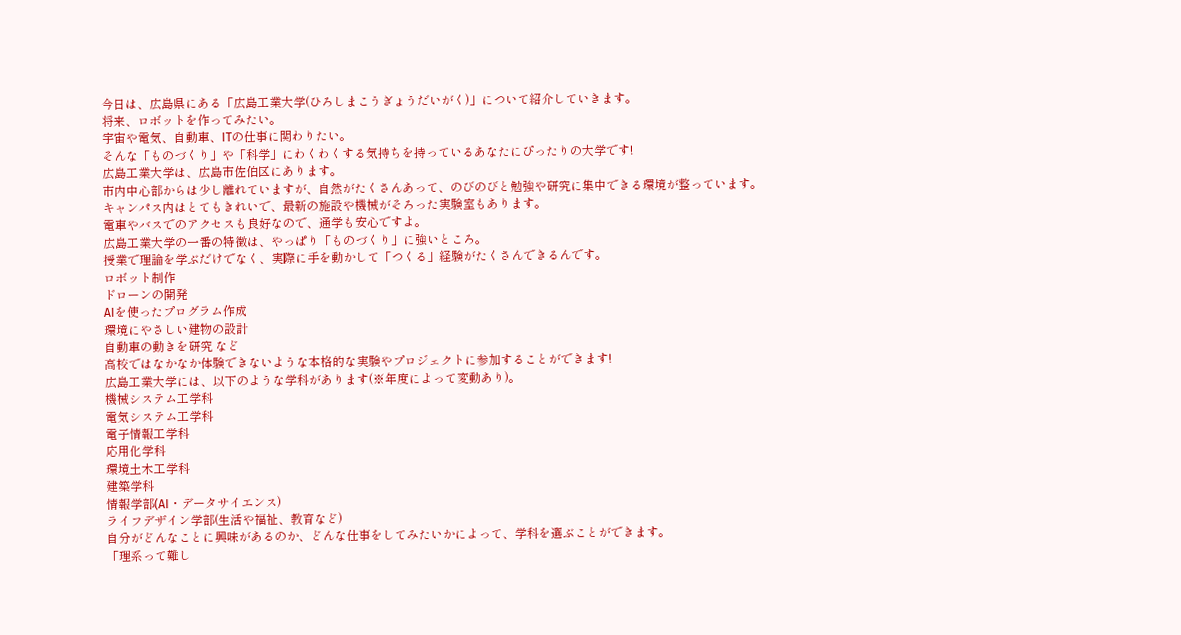今日は、広島県にある「広島工業大学(ひろしまこうぎょうだいがく)」について紹介していきます。
将来、ロボットを作ってみたい。
宇宙や電気、自動車、ITの仕事に関わりたい。
そんな「ものづくり」や「科学」にわくわくする気持ちを持っているあなたにぴったりの大学です!
広島工業大学は、広島市佐伯区にあります。
市内中心部からは少し離れていますが、自然がたくさんあって、のびのびと勉強や研究に集中できる環境が整っています。
キャンパス内はとてもきれいで、最新の施設や機械がそろった実験室もあります。
電車やバスでのアクセスも良好なので、通学も安心ですよ。
広島工業大学の一番の特徴は、やっぱり「ものづくり」に強いところ。
授業で理論を学ぶだけでなく、実際に手を動かして「つくる」経験がたくさんできるんです。
ロボット制作
ドローンの開発
AIを使ったプログラム作成
環境にやさしい建物の設計
自動車の動きを研究 など
高校ではなかなか体験できないような本格的な実験やプロジェクトに参加することができます!
広島工業大学には、以下のような学科があります(※年度によって変動あり)。
機械システム工学科
電気システム工学科
電子情報工学科
応用化学科
環境土木工学科
建築学科
情報学部(AI・データサイエンス)
ライフデザイン学部(生活や福祉、教育など)
自分がどんなことに興味があるのか、どんな仕事をしてみたいかによって、学科を選ぶことができます。
「理系って難し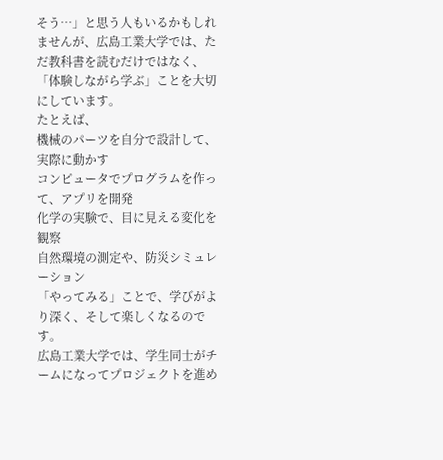そう…」と思う人もいるかもしれませんが、広島工業大学では、ただ教科書を読むだけではなく、「体験しながら学ぶ」ことを大切にしています。
たとえば、
機械のパーツを自分で設計して、実際に動かす
コンピュータでプログラムを作って、アプリを開発
化学の実験で、目に見える変化を観察
自然環境の測定や、防災シミュレーション
「やってみる」ことで、学びがより深く、そして楽しくなるのです。
広島工業大学では、学生同士がチームになってプロジェクトを進め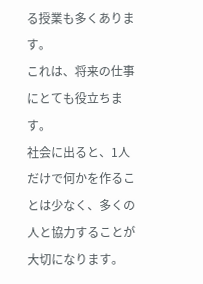る授業も多くあります。
これは、将来の仕事にとても役立ちます。
社会に出ると、1人だけで何かを作ることは少なく、多くの人と協力することが大切になります。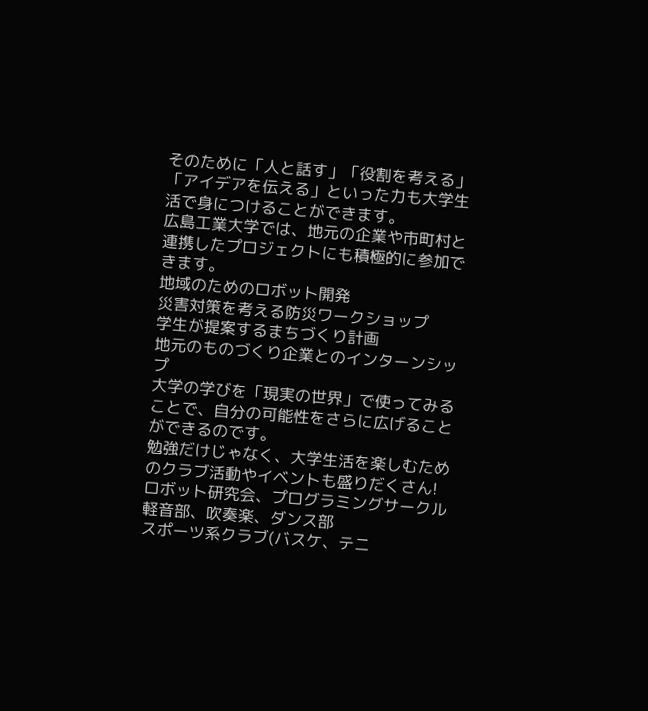そのために「人と話す」「役割を考える」「アイデアを伝える」といった力も大学生活で身につけることができます。
広島工業大学では、地元の企業や市町村と連携したプロジェクトにも積極的に参加できます。
地域のためのロボット開発
災害対策を考える防災ワークショップ
学生が提案するまちづくり計画
地元のものづくり企業とのインターンシップ
大学の学びを「現実の世界」で使ってみることで、自分の可能性をさらに広げることができるのです。
勉強だけじゃなく、大学生活を楽しむためのクラブ活動やイベントも盛りだくさん!
ロボット研究会、プログラミングサークル
軽音部、吹奏楽、ダンス部
スポーツ系クラブ(バスケ、テニ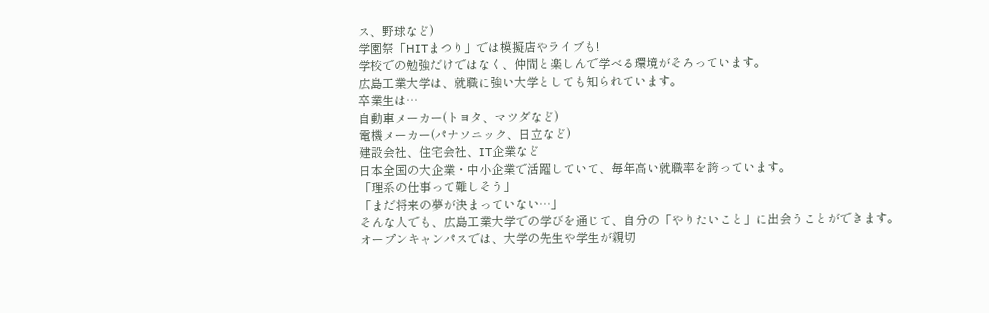ス、野球など)
学園祭「HITまつり」では模擬店やライブも!
学校での勉強だけではなく、仲間と楽しんで学べる環境がそろっています。
広島工業大学は、就職に強い大学としても知られています。
卒業生は…
自動車メーカー(トヨタ、マツダなど)
電機メーカー(パナソニック、日立など)
建設会社、住宅会社、IT企業など
日本全国の大企業・中小企業で活躍していて、毎年高い就職率を誇っています。
「理系の仕事って難しそう」
「まだ将来の夢が決まっていない…」
そんな人でも、広島工業大学での学びを通じて、自分の「やりたいこと」に出会うことができます。
オープンキャンパスでは、大学の先生や学生が親切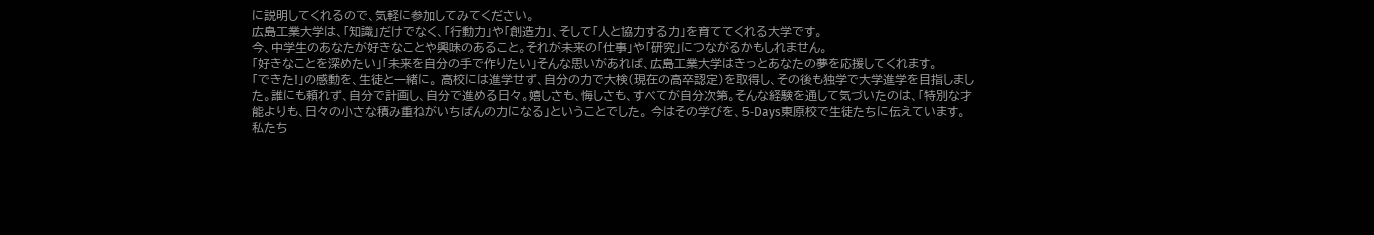に説明してくれるので、気軽に参加してみてください。
広島工業大学は、「知識」だけでなく、「行動力」や「創造力」、そして「人と協力する力」を育ててくれる大学です。
今、中学生のあなたが好きなことや興味のあること。それが未来の「仕事」や「研究」につながるかもしれません。
「好きなことを深めたい」「未来を自分の手で作りたい」そんな思いがあれば、広島工業大学はきっとあなたの夢を応援してくれます。
「できた!」の感動を、生徒と一緒に。 高校には進学せず、自分の力で大検(現在の高卒認定)を取得し、その後も独学で大学進学を目指しました。誰にも頼れず、自分で計画し、自分で進める日々。嬉しさも、悔しさも、すべてが自分次第。そんな経験を通して気づいたのは、「特別な才能よりも、日々の小さな積み重ねがいちばんの力になる」ということでした。 今はその学びを、5-Days東原校で生徒たちに伝えています。 私たち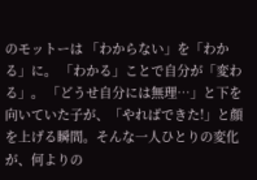のモットーは 「わからない」を「わかる」に。 「わかる」ことで自分が「変わる」。 「どうせ自分には無理…」と下を向いていた子が、「やればできた!」と顔を上げる瞬間。そんな一人ひとりの変化が、何よりの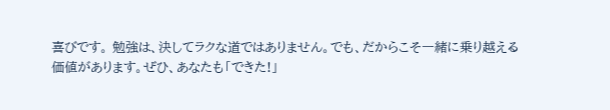喜びです。 勉強は、決してラクな道ではありません。でも、だからこそ一緒に乗り越える価値があります。ぜひ、あなたも「できた!」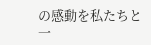の感動を私たちと一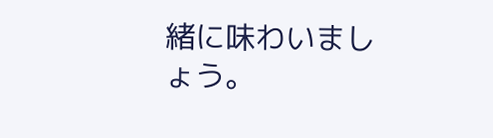緒に味わいましょう。